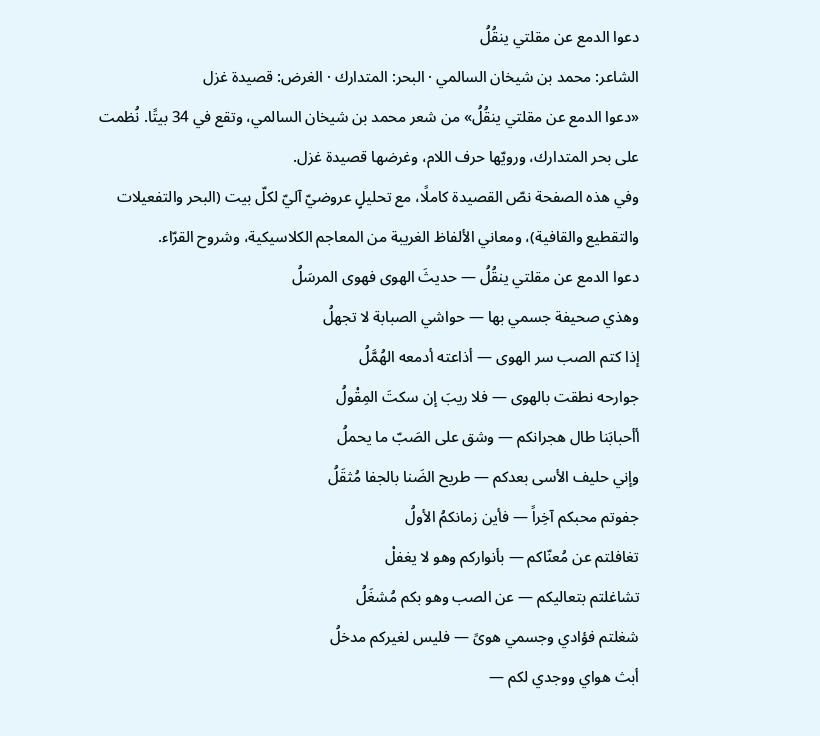دعوا الدمع عن مقلتي ينقُلُ
الشاعر: محمد بن شيخان السالمي · البحر: المتدارك · الغرض: قصيدة غزل
«دعوا الدمع عن مقلتي ينقُلُ» من شعر محمد بن شيخان السالمي، وتقع في 34 بيتًا. نُظمت على بحر المتدارك، ورويّها حرف اللام، وغرضها قصيدة غزل.
وفي هذه الصفحة نصّ القصيدة كاملًا، مع تحليلٍ عروضيّ آليّ لكلّ بيت (البحر والتفعيلات والتقطيع والقافية)، ومعاني الألفاظ الغريبة من المعاجم الكلاسيكية، وشروح القرّاء.
دعوا الدمع عن مقلتي ينقُلُ — حديثَ الهوى فهوى المرسَلُ
وهذي صحيفة جسمي بها — حواشي الصبابة لا تجهلُ
إذا كتم الصب سر الهوى — أذاعته أدمعه الهُمَّلُ
جوارحه نطقت بالهوى — فلا ريبَ إن سكتَ المِقْولُ
أأحبابَنا طال هجرانكم — وشق على الصَبّ ما يحملُ
وإني حليف الأسى بعدكم — طريح الضَنا بالجفا مُثقَلُ
جفوتم محبكم آخِراً — فأين زمانكمُ الأولُ
تغافلتم عن مُعنّاكم — بأنواركم وهو لا يغفلْ
تشاغلتم بتعاليكم — عن الصب وهو بكم مُشغَلُ
شغلتم فؤادي وجسمي هوىً — فليس لغيركم مدخلُ
أبث هواي ووجدي لكم —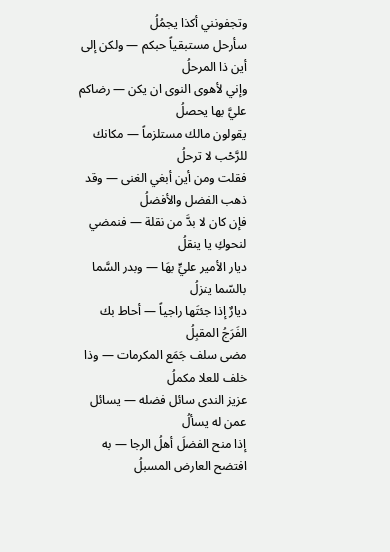وتجفونني أكذا يجمُلُ
سأرحل مستبقياً حبكم — ولكن إلى أين ذا المرحلُ
وإني لأهوى النوى ان يكن — رضاكم عليَّ بها يحصلُ
يقولون مالك مستلزماً — مكانك للرَّحْب لا ترحلُ
فقلت ومن أين أبغي الغنى — وقد ذهب الفضل والأفضلُ
فإن كان لا بدَّ من نقلة — فنمضي لنحوكِ يا ينقلُ
ديار الأمير عليٍّ بهَا — وبدر السَّما بالسّما ينزلُ
ديارٌ إذا جئتَها راجياً — أحاط بك الفَرَجُ المقبِلُ
مضى سلف جَمَع المكرمات — وذا خلف للعلا مكملُ
عزيز الندى سائل فضله — يسائل عمن له يسألُ
إذا منح الفضلَ أهلُ الرجا — به افتضح العارض المسبلُ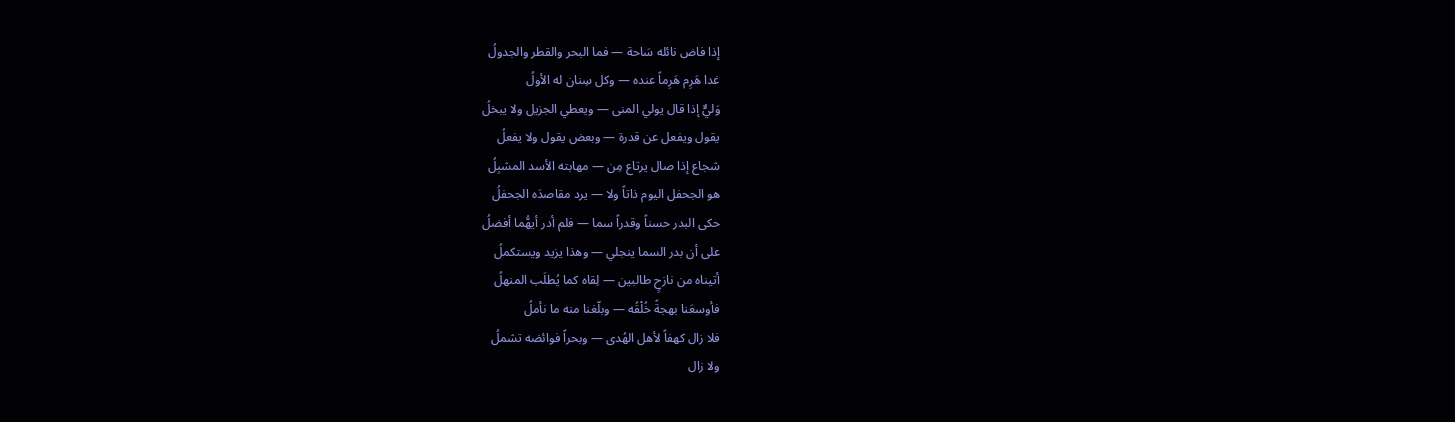إذا فاض نائله سَاحة — فما البحر والقطر والجدولُ
غدا هَرِم هَرِماً عنده — وكل سِنان له الأولُ
وَليٌّ إذا قال يولي المنى — ويعطي الجزيل ولا يبخلُ
يقول ويفعل عن قدرة — وبعض يقول ولا يفعلُ
شجاع إذا صال يرتاع مِن — مهابته الأسد المشبِلُ
هو الجحفل اليوم ذاتاً ولا — يرد مقاصدَه الجحفلُ
حكى البدر حسناً وقدراً سما — فلم أدر أيهُّما أفضلُ
على أن بدر السما ينجلي — وهذا يزيد ويستكملُ
أتيناه من نازحٍ طالبين — لِقاه كما يُطلَب المنهلُ
فأوسعَنا بهجةً خُلْقُه — وبلّغنا منه ما نأملُ
فلا زال كهفاً لأهل الهُدى — وبحراً فوائضه تشملُ
ولا زال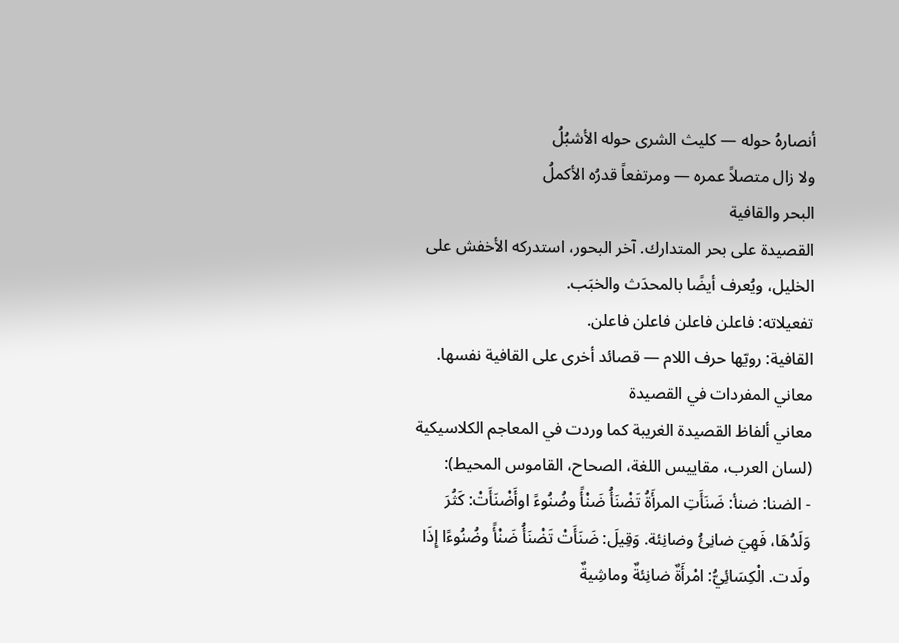أنصارهُ حوله — كليث الشرى حوله الأشبُلُ
ولا زال متصلاً عمره — ومرتفعاً قدرُه الأكملُ
البحر والقافية
القصيدة على بحر المتدارك. آخر البحور، استدركه الأخفش على الخليل، ويُعرف أيضًا بالمحدَث والخبَب.
تفعيلاته: فاعلن فاعلن فاعلن فاعلن.
القافية: رويّها حرف اللام — قصائد أخرى على القافية نفسها.
معاني المفردات في القصيدة
معاني ألفاظ القصيدة الغريبة كما وردت في المعاجم الكلاسيكية (لسان العرب، مقاييس اللغة، الصحاح، القاموس المحيط):
- الضنا: ضنأ: ضَنَأَتِ المرأَةُ تَضْنَأُ ضَنْأً وضُنُوءً اوأَضْنَأَتْ: كَثُرَ وَلَدُهَا، فَهِيَ ضانِئُ وضانِئة. وَقِيلَ: ضَنَأَتْ تَضْنَأُ ضَنْأً وضُنُوءًا إِذَا ولَدت. الْكِسَائِيُّ: امْرأَةٌ ضانِئةٌ وماشِيةٌ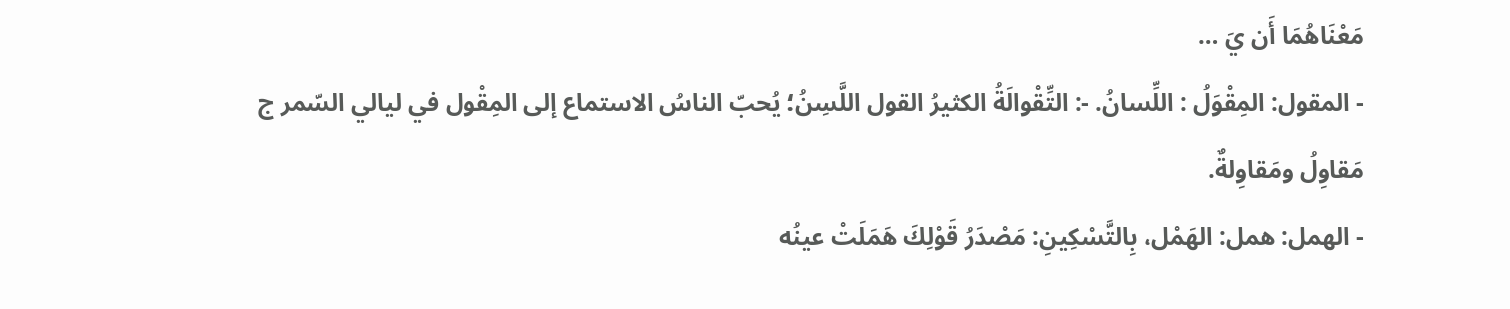مَعْنَاهُمَا أَن يَ …
- المقول: المِقْوَلُ : اللِّسانُ. -: التِّقْوالَةُ الكثيرُ القول اللَّسِنُ؛ يُحبّ الناسُ الاستماع إلى المِقْول في ليالي السّمر ج مَقاوِلُ ومَقاوِلةٌ.
- الهمل: همل: الهَمْل، بِالتَّسْكِينِ: مَصْدَرُ قَوْلِكَ هَمَلَتْ عينُه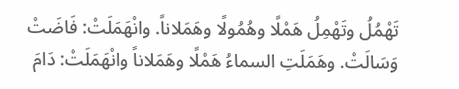تَهْمُلُ وتَهْمِلُ هَمْلًا وهُمُولًا وهَمَلاناً. وانْهَمَلَتْ: فَاضَتْ وَسَالَتْ. وهَمَلَتِ السماءُ هَمْلًا وهَمَلاناً وانْهَمَلَتْ: دَامَ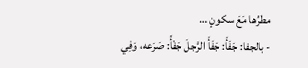مطرُها مَعَ سكونٍ …
- بالجفا: جَفَأَ: جَفَأَ الرَّجلَ جَفْأً: صَرَعه، وَفِي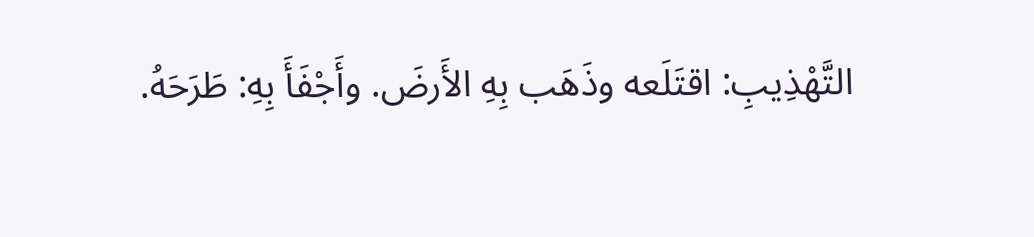التَّهْذِيبِ: اقتَلَعه وذَهَب بِهِ الأَرضَ. وأَجْفَأَ بِهِ: طَرَحَهُ.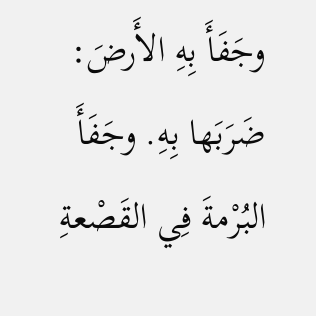وجَفَأَ بِهِ الأَرضَ: ضَرَبَها بِهِ. وجَفَأَ البُرْمةَ فِي القَصْعةِ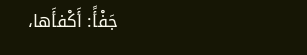جَفْأً: أَكْفأَها،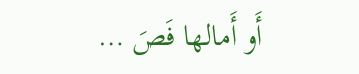أَو أَمالها فَصَ …